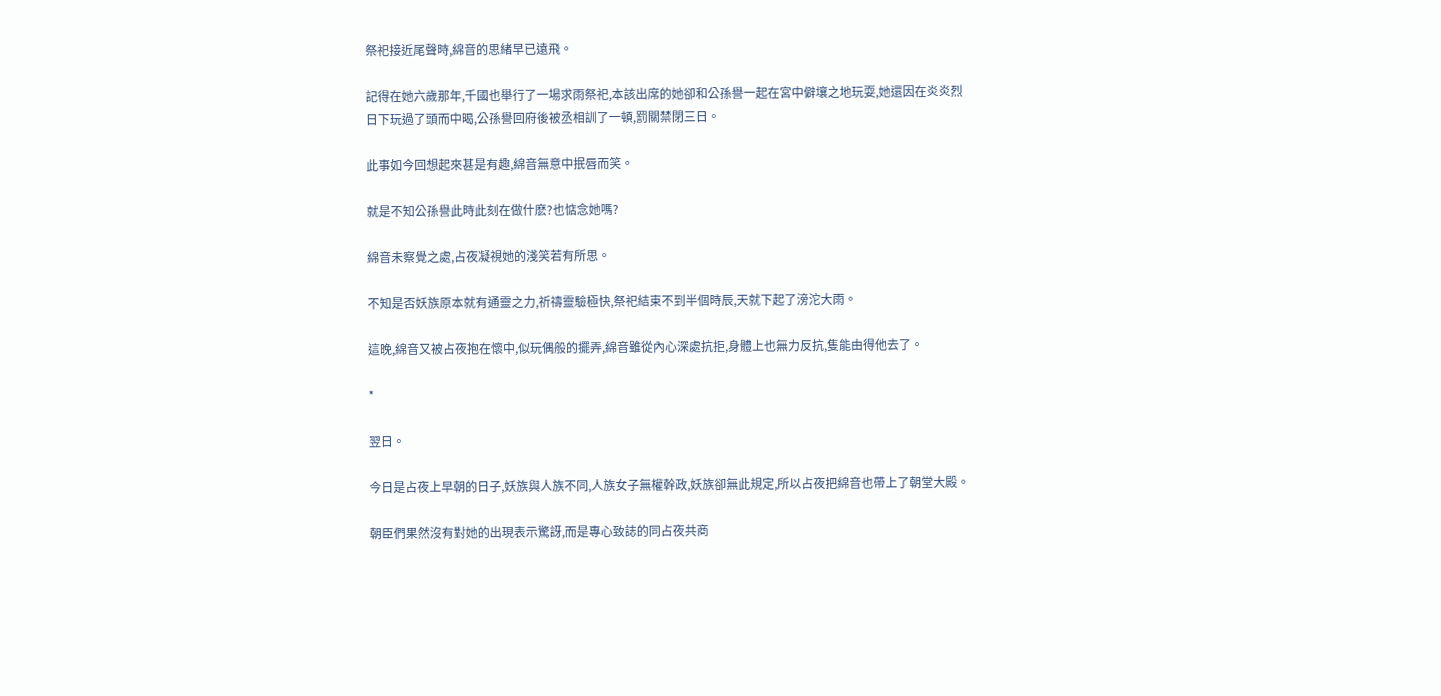祭祀接近尾聲時,綿音的思緒早已遠飛。

記得在她六歲那年,千國也舉行了一場求雨祭祀,本該出席的她卻和公孫譽一起在宮中僻壤之地玩耍,她還因在炎炎烈日下玩過了頭而中暍,公孫譽回府後被丞相訓了一頓,罰關禁閉三日。

此事如今回想起來甚是有趣,綿音無意中抿唇而笑。

就是不知公孫譽此時此刻在做什麽?也惦念她嗎?

綿音未察覺之處,占夜凝視她的淺笑若有所思。

不知是否妖族原本就有通靈之力,祈禱靈驗極快,祭祀結束不到半個時辰,天就下起了滂沱大雨。

這晚,綿音又被占夜抱在懷中,似玩偶般的擺弄,綿音雖從內心深處抗拒,身體上也無力反抗,隻能由得他去了。

*

翌日。

今日是占夜上早朝的日子,妖族與人族不同,人族女子無權幹政,妖族卻無此規定,所以占夜把綿音也帶上了朝堂大殿。

朝臣們果然沒有對她的出現表示驚訝,而是專心致誌的同占夜共商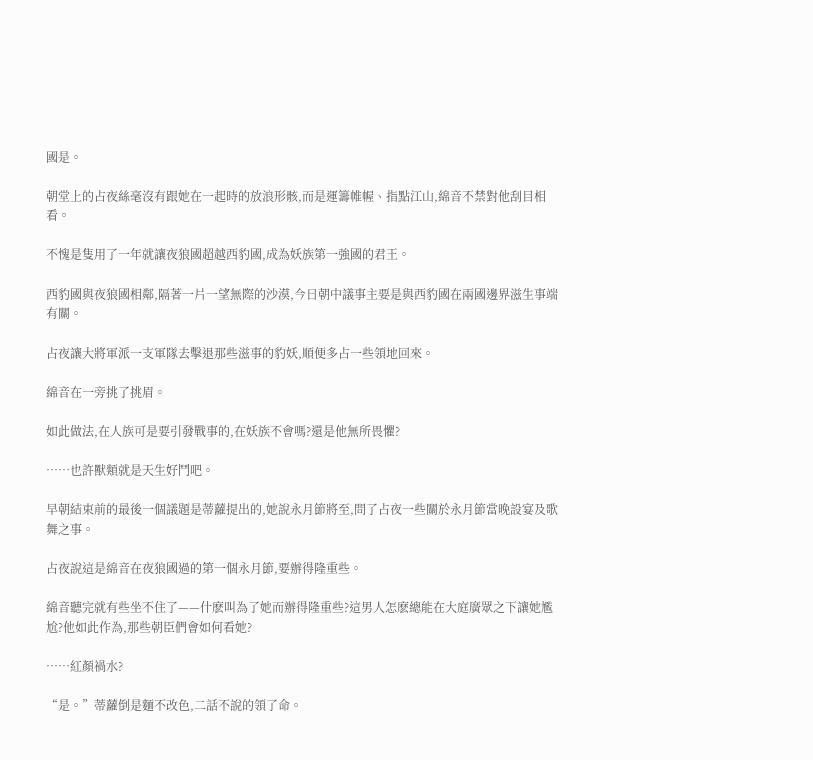國是。

朝堂上的占夜絲毫沒有跟她在一起時的放浪形骸,而是運籌帷幄、指點江山,綿音不禁對他刮目相看。

不愧是隻用了一年就讓夜狼國超越西豹國,成為妖族第一強國的君王。

西豹國與夜狼國相鄰,隔著一片一望無際的沙漠,今日朝中議事主要是與西豹國在兩國邊界滋生事端有關。

占夜讓大將軍派一支軍隊去擊退那些滋事的豹妖,順便多占一些領地回來。

綿音在一旁挑了挑眉。

如此做法,在人族可是要引發戰事的,在妖族不會嗎?還是他無所畏懼?

……也許獸類就是天生好鬥吧。

早朝結束前的最後一個議題是蒂蘿提出的,她說永月節將至,問了占夜一些關於永月節當晚設宴及歌舞之事。

占夜說這是綿音在夜狼國過的第一個永月節,要辦得隆重些。

綿音聽完就有些坐不住了——什麽叫為了她而辦得隆重些?這男人怎麽總能在大庭廣眾之下讓她尷尬?他如此作為,那些朝臣們會如何看她?

……紅顏禍水?

“是。”蒂蘿倒是麵不改色,二話不說的領了命。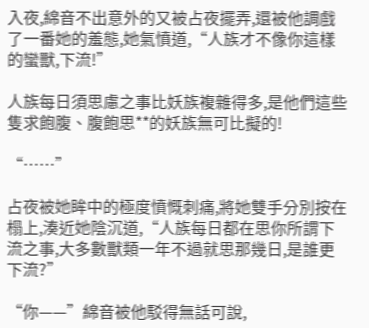入夜,綿音不出意外的又被占夜擺弄,還被他調戲了一番她的羞態,她氣憤道,“人族才不像你這樣的蠻獸,下流!”

人族每日須思慮之事比妖族複雜得多,是他們這些隻求飽腹、腹飽思**的妖族無可比擬的!

“……”

占夜被她眸中的極度憤慨刺痛,將她雙手分別按在榻上,湊近她陰沉道,“人族每日都在思你所謂下流之事,大多數獸類一年不過就思那幾日,是誰更下流?”

“你——”綿音被他駁得無話可說,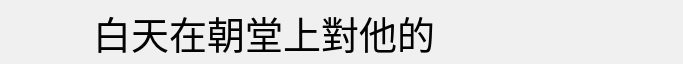白天在朝堂上對他的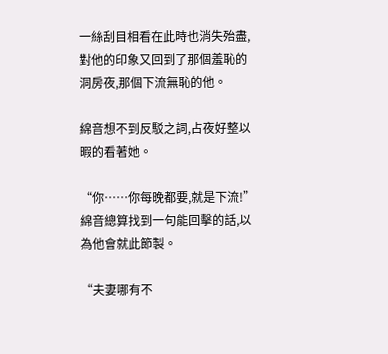一絲刮目相看在此時也消失殆盡,對他的印象又回到了那個羞恥的洞房夜,那個下流無恥的他。

綿音想不到反駁之詞,占夜好整以暇的看著她。

“你……你每晚都要,就是下流!”綿音總算找到一句能回擊的話,以為他會就此節製。

“夫妻哪有不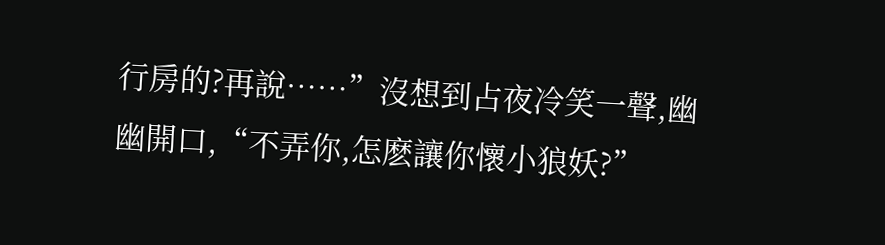行房的?再說……”沒想到占夜冷笑一聲,幽幽開口,“不弄你,怎麽讓你懷小狼妖?”